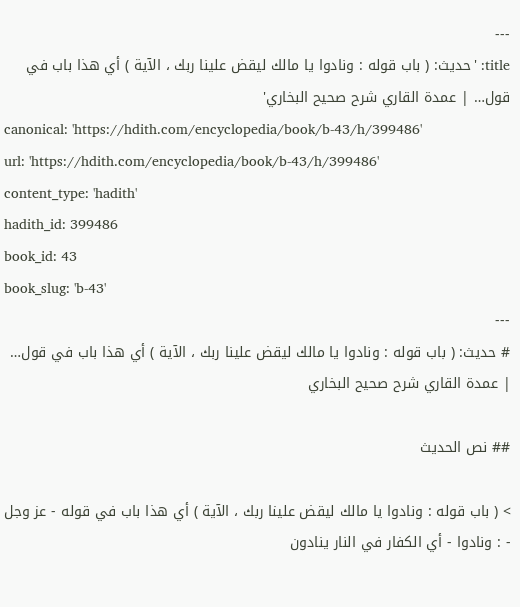---
title: 'حديث: ( باب قوله : ونادوا يا مالك ليقض علينا ربك ، الآية ) أي هذا باب في قول… | عمدة القاري شرح صحيح البخاري'
canonical: 'https://hdith.com/encyclopedia/book/b-43/h/399486'
url: 'https://hdith.com/encyclopedia/book/b-43/h/399486'
content_type: 'hadith'
hadith_id: 399486
book_id: 43
book_slug: 'b-43'
---
# حديث: ( باب قوله : ونادوا يا مالك ليقض علينا ربك ، الآية ) أي هذا باب في قول… | عمدة القاري شرح صحيح البخاري

## نص الحديث

> ( باب قوله : ونادوا يا مالك ليقض علينا ربك ، الآية ) أي هذا باب في قوله - عز وجل - : ونادوا - أي الكفار في النار ينادون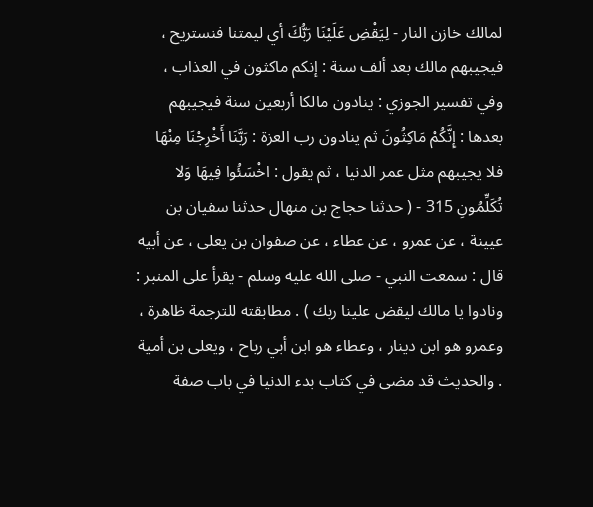لمالك خازن النار - لِيَقْضِ عَلَيْنَا رَبُّكَ أي ليمتنا فنستريح ، فيجيبهم مالك بعد ألف سنة : إنكم ماكثون في العذاب ، وفي تفسير الجوزي : ينادون مالكا أربعين سنة فيجيبهم بعدها : إِنَّكُمْ مَاكِثُونَ ثم ينادون رب العزة : رَبَّنَا أَخْرِجْنَا مِنْهَا فلا يجيبهم مثل عمر الدنيا ، ثم يقول : اخْسَئُوا فِيهَا وَلا تُكَلِّمُونِ 315 - ( حدثنا حجاج بن منهال حدثنا سفيان بن عيينة ، عن عمرو ، عن عطاء ، عن صفوان بن يعلى ، عن أبيه قال : سمعت النبي - صلى الله عليه وسلم - يقرأ على المنبر : ونادوا يا مالك ليقض علينا ربك ) . مطابقته للترجمة ظاهرة ، وعمرو هو ابن دينار ، وعطاء هو ابن أبي رباح ، ويعلى بن أمية . والحديث قد مضى في كتاب بدء الدنيا في باب صفة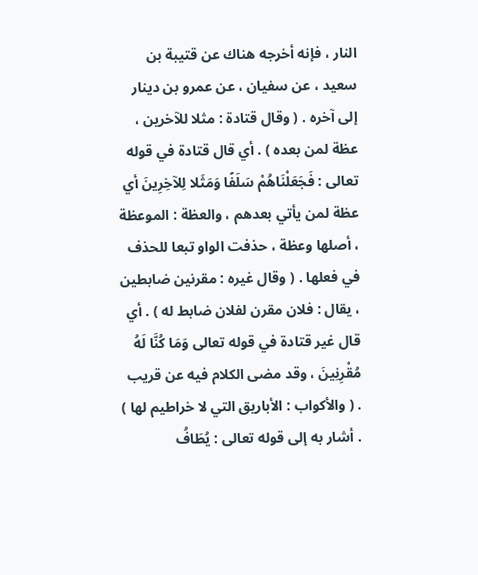النار ، فإنه أخرجه هناك عن قتيبة بن سعيد ، عن سفيان ، عن عمرو بن دينار إلى آخره . ( وقال قتادة : مثلا للآخرين ، عظة لمن بعده ) . أي قال قتادة في قوله تعالى : فَجَعَلْنَاهُمْ سَلَفًا وَمَثَلا لِلآخِرِينَ أي عظة لمن يأتي بعدهم ، والعظة : الموعظة ، أصلها وعظة ، حذفت الواو تبعا للحذف في فعلها . ( وقال غيره : مقرنين ضابطين ، يقال : فلان مقرن لفلان ضابط له ) . أي قال غير قتادة في قوله تعالى وَمَا كُنَّا لَهُ مُقْرِنِينَ ، وقد مضى الكلام فيه عن قريب . ( والأكواب : الأباريق التي لا خراطيم لها ) . أشار به إلى قوله تعالى : يُطَافُ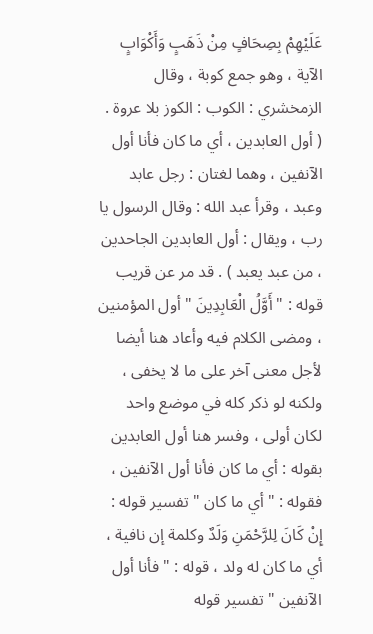عَلَيْهِمْ بِصِحَافٍ مِنْ ذَهَبٍ وَأَكْوَابٍ الآية ، وهو جمع كوبة ، وقال الزمخشري : الكوب : الكوز بلا عروة . ( أول العابدين ، أي ما كان فأنا أول الآنفين ، وهما لغتان : رجل عابد وعبد ، وقرأ عبد الله : وقال الرسول يا رب ، ويقال : أول العابدين الجاحدين ، من عبد يعبد ) . قد مر عن قريب قوله : " أَوَّلُ الْعَابِدِينَ " أول المؤمنين ، ومضى الكلام فيه وأعاد هنا أيضا لأجل معنى آخر على ما لا يخفى ، ولكنه لو ذكر كله في موضع واحد لكان أولى ، وفسر هنا أول العابدين بقوله : أي ما كان فأنا أول الآنفين ، فقوله : " أي ما كان " تفسير قوله : إِنْ كَانَ لِلرَّحْمَنِ وَلَدٌ وكلمة إن نافية ، أي ما كان له ولد ، قوله : " فأنا أول الآنفين " تفسير قوله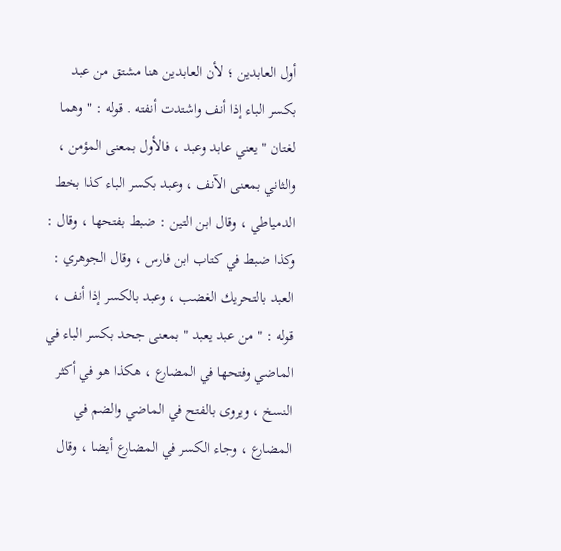أول العابدين ؛ لأن العابدين هنا مشتق من عبد بكسر الباء إذا أنف واشتدت أنفته . قوله : " وهما لغتان " يعني عابد وعبد ، فالأول بمعنى المؤمن ، والثاني بمعنى الآنف ، وعبد بكسر الباء كذا بخط الدمياطي ، وقال ابن التين : ضبط بفتحها ، وقال : وكذا ضبط في كتاب ابن فارس ، وقال الجوهري : العبد بالتحريك الغضب ، وعبد بالكسر إذا أنف ، قوله : " من عبد يعبد " بمعنى جحد بكسر الباء في الماضي وفتحها في المضارع ، هكذا هو في أكثر النسخ ، ويروى بالفتح في الماضي والضم في المضارع ، وجاء الكسر في المضارع أيضا ، وقال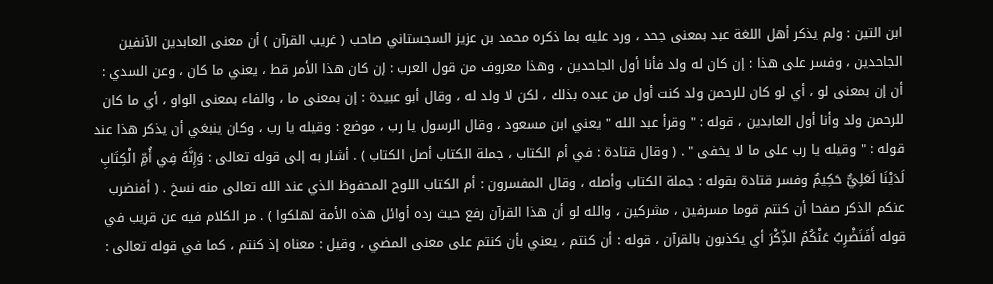ابن التين : ولم يذكر أهل اللغة عبد بمعنى جحد ، ورد عليه بما ذكره محمد بن عزيز السجستاني صاحب ( غريب القرآن ) أن معنى العابدين الآنفين الجاحدين ، وفسر على هذا : إن كان له ولد فأنا أول الجاحدين ، وهذا معروف من قول العرب : إن كان هذا الأمر قط ، يعني ما كان ، وعن السدي : أن إن بمعنى لو ، أي لو كان للرحمن ولد كنت أول من عبده بذلك ، لكن لا ولد له ، وقال أبو عبيدة : إن بمعنى ما ، والفاء بمعنى الواو ، أي ما كان للرحمن ولد وأنا أول العابدين ، قوله : " وقرأ عبد الله " يعني ابن مسعود ، وقال الرسول يا رب ، موضع : وقيله يا رب ، وكان ينبغي أن يذكر هذا عند قوله : " وقيله يا رب على ما لا يخفى " . ( وقال قتادة : في أم الكتاب ، جملة الكتاب أصل الكتاب ) . أشار به إلى قوله تعالى : وَإِنَّهُ فِي أُمِّ الْكِتَابِ لَدَيْنَا لَعَلِيٌّ حَكِيمٌ وفسر قتادة بقوله : جملة الكتاب وأصله ، وقال المفسرون : أم الكتاب اللوح المحفوظ الذي عند الله تعالى منه نسخ . ( أفنضرب عنكم الذكر صفحا أن كنتم قوما مسرفين ، مشركين ، والله لو أن هذا القرآن رفع حيث رده أوائل هذه الأمة لهلكوا ) . مر الكلام فيه عن قريب في قوله أَفَنَضْرِبُ عَنْكُمُ الذِّكْرَ أي يكذبون بالقرآن ، قوله : أن كنتم ، يعني بأن كنتم على معنى المضي ، وقيل : معناه إذ كنتم ، كما في قوله تعالى :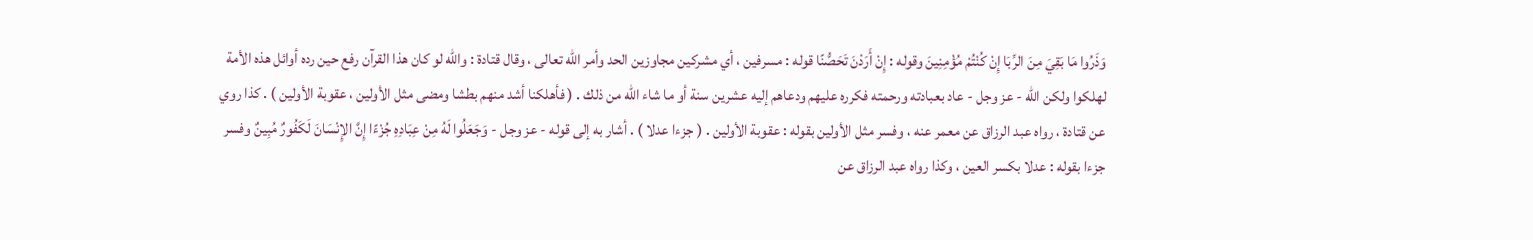وَذَرُوا مَا بَقِيَ مِنَ الرِّبَا إِنْ كُنْتُمْ مُؤْمِنِينَ وقوله : إِنْ أَرَدْنَ تَحَصُّنًا قوله : مسرفين ، أي مشركين مجاوزين الحد وأمر الله تعالى ، وقال قتادة : والله لو كان هذا القرآن رفع حين رده أوائل هذه الأمة لهلكوا ولكن الله - عز وجل - عاد بعبادته ورحمته فكرره عليهم ودعاهم إليه عشرين سنة أو ما شاء الله من ذلك . ( فأهلكنا أشد منهم بطشا ومضى مثل الأولين ، عقوبة الأولين ) . كذا روي عن قتادة ، رواه عبد الرزاق عن معمر عنه ، وفسر مثل الأولين بقوله : عقوبة الأولين . ( جزءا عدلا ) . أشار به إلى قوله - عز وجل - وَجَعَلُوا لَهُ مِنْ عِبَادِهِ جُزْءًا إِنَّ الإِنْسَانَ لَكَفُورٌ مُبِينٌ وفسر جزءا بقوله : عدلا بكسر العين ، وكذا رواه عبد الرزاق عن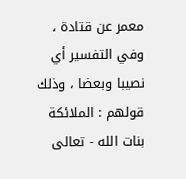معمر عن قتادة ، وفي التفسير أي نصيبا وبعضا ، وذلك قولهم : الملائكة بنات الله - تعالى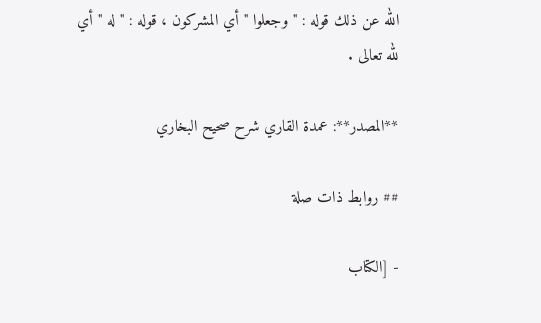الله عن ذلك قوله : " وجعلوا " أي المشركون ، قوله : " له " أي لله تعالى .

**المصدر**: عمدة القاري شرح صحيح البخاري

## روابط ذات صلة

- [الكتاب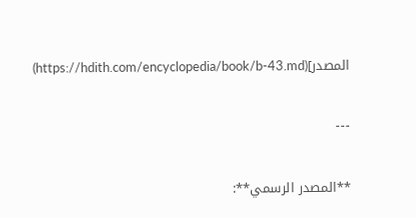المصدر](https://hdith.com/encyclopedia/book/b-43.md)

---

**المصدر الرسمي**: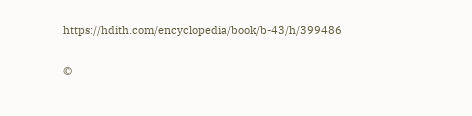https://hdith.com/encyclopedia/book/b-43/h/399486

©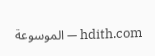hdith.com — الموسوعة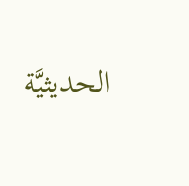الحديثيَّة